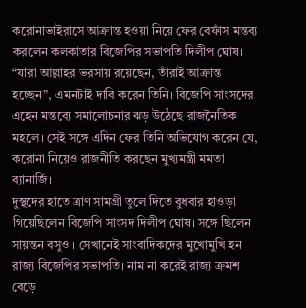করোনাভাইরাসে আক্রান্ত হওয়া নিয়ে ফের বেফাঁস মন্তব্য করলেন কলকাতার বিজেপির সভাপতি দিলীপ ঘোষ। “যারা আল্লাহর ভরসায় রয়েছেন, তাঁরাই আক্রান্ত হচ্ছেন”, এমনটাই দাবি করেন তিনি। বিজেপি সাংসদের এহেন মন্তব্যে সমালোচনার ঝড় উঠেছে রাজনৈতিক মহলে। সেই সঙ্গে এদিন ফের তিনি অভিযোগ করেন যে, করোনা নিয়েও রাজনীতি করছেন মুখ্যমন্ত্রী মমতা ব্যানার্জি।
দুস্থদের হাতে ত্রাণ সামগ্রী তুলে দিতে বুধবার হাওড়া গিয়েছিলেন বিজেপি সাংসদ দিলীপ ঘোষ। সঙ্গে ছিলেন সায়ন্তন বসুও । সেখানেই সাংবাদিকদের মুখোমুখি হন রাজ্য বিজেপির সভাপতি। নাম না করেই রাজ্য ক্রমশ বেড়ে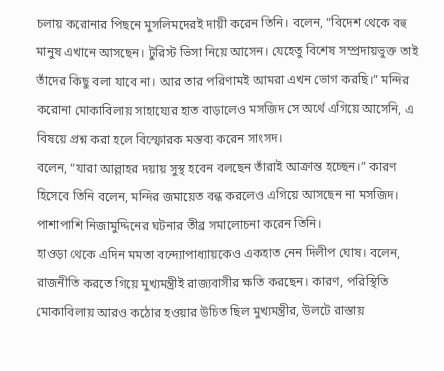চলায় করোনার পিছনে মুসলিমদেরই দায়ী করেন তিনি। বলেন, “বিদেশ থেকে বহু মানুষ এখানে আসছেন। টুরিস্ট ভিসা নিয়ে আসেন। যেহেতু বিশেষ সম্প্রদায়ভুক্ত তাই তাঁদের কিছু বলা যাবে না। আর তার পরিণামই আমরা এখন ভোগ করছি।” মন্দির করোনা মোকাবিলায় সাহায্যের হাত বাড়ালেও মসজিদ সে অর্থে এগিয়ে আসেনি, এ বিষয়ে প্রশ্ন করা হলে বিস্ফোরক মন্তব্য করেন সাংসদ।
বলেন, “যারা আল্লাহর দয়ায় সুস্থ হবেন বলছেন তাঁরাই আক্রান্ত হচ্ছেন।” কারণ হিসেবে তিনি বলেন, মন্দির জমায়েত বন্ধ করলেও এগিয়ে আসছেন না মসজিদ। পাশাপাশি নিজামুদ্দিনের ঘটনার তীব্র সমালোচনা করেন তিনি।
হাওড়া থেকে এদিন মমতা বন্দ্যোপাধ্যায়কেও একহাত নেন দিলীপ ঘোষ। বলেন, রাজনীতি করতে গিয়ে মুখ্যমন্ত্রীই রাজ্যবাসীর ক্ষতি করছেন। কারণ, পরিস্থিতি মোকাবিলায় আরও কঠোর হওয়ার উচিত ছিল মুখ্যমন্ত্রীর, উলটে রাস্তায়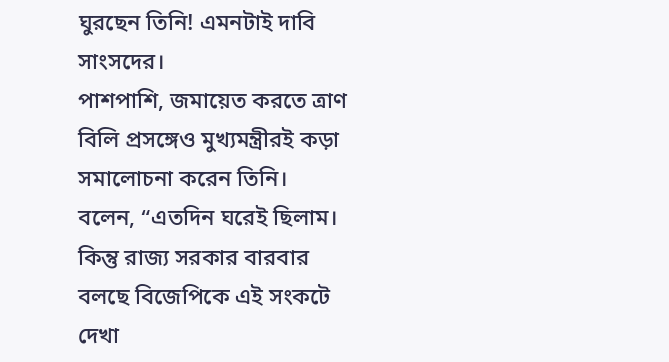ঘুরছেন তিনি! এমনটাই দাবি সাংসদের।
পাশপাশি, জমায়েত করতে ত্রাণ বিলি প্রসঙ্গেও মুখ্যমন্ত্রীরই কড়া সমালোচনা করেন তিনি। বলেন, “এতদিন ঘরেই ছিলাম। কিন্তু রাজ্য সরকার বারবার বলছে বিজেপিকে এই সংকটে দেখা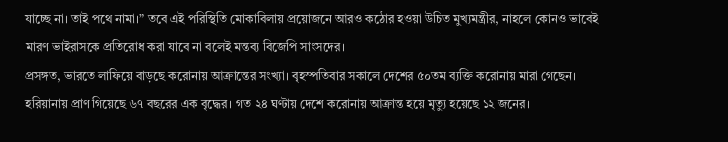যাচ্ছে না। তাই পথে নামা।” তবে এই পরিস্থিতি মোকাবিলায় প্রয়োজনে আরও কঠোর হওয়া উচিত মুখ্যমন্ত্রীর, নাহলে কোনও ভাবেই মারণ ভাইরাসকে প্রতিরোধ করা যাবে না বলেই মন্তব্য বিজেপি সাংসদের।
প্রসঙ্গত, ভারতে লাফিয়ে বাড়ছে করোনায় আক্রান্তের সংখ্যা। বৃহস্পতিবার সকালে দেশের ৫০তম ব্যক্তি করোনায় মারা গেছেন। হরিয়ানায় প্রাণ গিয়েছে ৬৭ বছরের এক বৃদ্ধের। গত ২৪ ঘণ্টায় দেশে করোনায় আক্রান্ত হয়ে মৃত্যু হয়েছে ১২ জনের।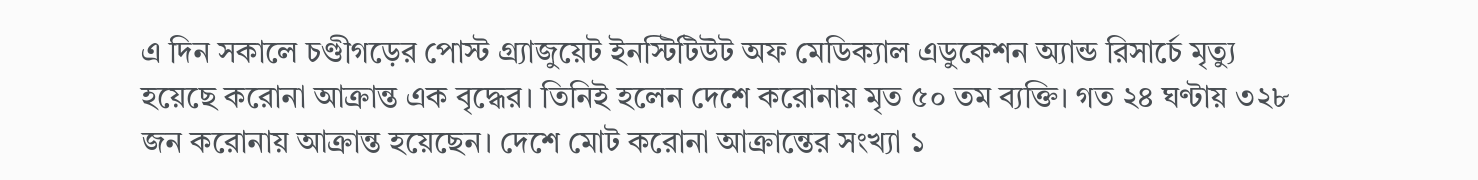এ দিন সকালে চণ্ডীগড়ের পোস্ট গ্র্যাজুয়েট ইনস্টিটিউট অফ মেডিক্যাল এডুকেশন অ্যান্ড রিসার্চে মৃত্যু হয়েছে করোনা আক্রান্ত এক বৃদ্ধের। তিনিই হলেন দেশে করোনায় মৃত ৫০ তম ব্যক্তি। গত ২৪ ঘণ্টায় ৩২৮ জন করোনায় আক্রান্ত হয়েছেন। দেশে মোট করোনা আক্রান্তের সংখ্যা ১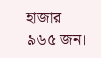হাজার ৯৬৫ জন।